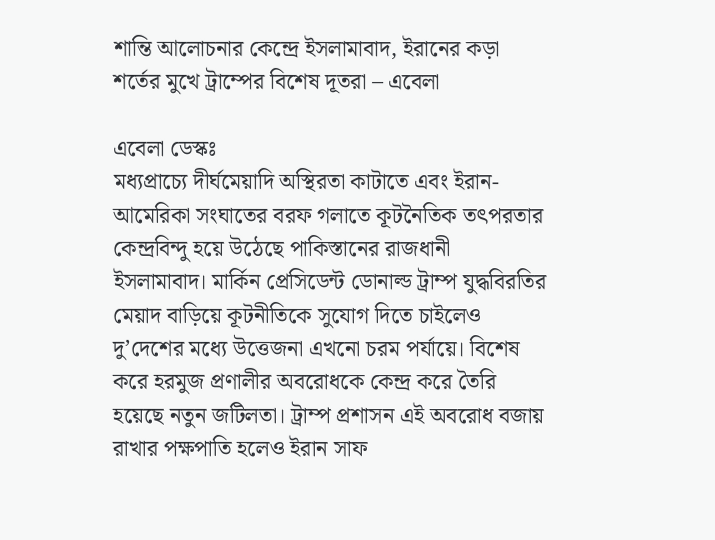শান্তি আলোচনার কেন্দ্রে ইসলামাবাদ, ইরানের কড়া শর্তের মুখে ট্রাম্পের বিশেষ দূতরা – এবেলা

এবেলা ডেস্কঃ
মধ্যপ্রাচ্যে দীর্ঘমেয়াদি অস্থিরতা কাটাতে এবং ইরান-আমেরিকা সংঘাতের বরফ গলাতে কূটনৈতিক তৎপরতার কেন্দ্রবিন্দু হয়ে উঠেছে পাকিস্তানের রাজধানী ইসলামাবাদ। মার্কিন প্রেসিডেন্ট ডোনাল্ড ট্রাম্প যুদ্ধবিরতির মেয়াদ বাড়িয়ে কূটনীতিকে সুযোগ দিতে চাইলেও দু’দেশের মধ্যে উত্তেজনা এখনো চরম পর্যায়ে। বিশেষ করে হরমুজ প্রণালীর অবরোধকে কেন্দ্র করে তৈরি হয়েছে নতুন জটিলতা। ট্রাম্প প্রশাসন এই অবরোধ বজায় রাখার পক্ষপাতি হলেও ইরান সাফ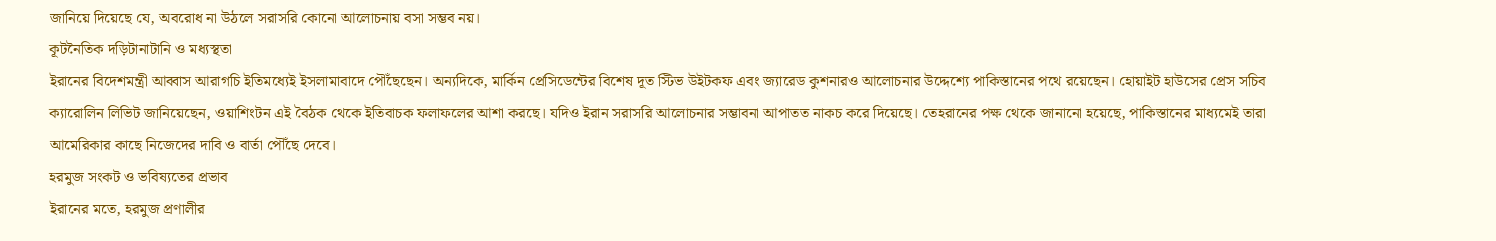জানিয়ে দিয়েছে যে, অবরোধ না উঠলে সরাসরি কোনো আলোচনায় বসা সম্ভব নয়।
কূটনৈতিক দড়িটানাটানি ও মধ্যস্থতা
ইরানের বিদেশমন্ত্রী আব্বাস আরাগচি ইতিমধ্যেই ইসলামাবাদে পৌঁছেছেন। অন্যদিকে, মার্কিন প্রেসিডেন্টের বিশেষ দূত স্টিভ উইটকফ এবং জ্যারেড কুশনারও আলোচনার উদ্দেশ্যে পাকিস্তানের পথে রয়েছেন। হোয়াইট হাউসের প্রেস সচিব ক্যারোলিন লিভিট জানিয়েছেন, ওয়াশিংটন এই বৈঠক থেকে ইতিবাচক ফলাফলের আশা করছে। যদিও ইরান সরাসরি আলোচনার সম্ভাবনা আপাতত নাকচ করে দিয়েছে। তেহরানের পক্ষ থেকে জানানো হয়েছে, পাকিস্তানের মাধ্যমেই তারা আমেরিকার কাছে নিজেদের দাবি ও বার্তা পৌঁছে দেবে।
হরমুজ সংকট ও ভবিষ্যতের প্রভাব
ইরানের মতে, হরমুজ প্রণালীর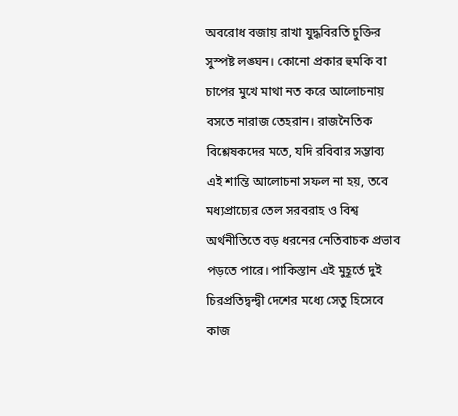অবরোধ বজায় রাখা যুদ্ধবিরতি চুক্তির সুস্পষ্ট লঙ্ঘন। কোনো প্রকার হুমকি বা চাপের মুখে মাথা নত করে আলোচনায় বসতে নারাজ তেহরান। রাজনৈতিক বিশ্লেষকদের মতে, যদি রবিবার সম্ভাব্য এই শান্তি আলোচনা সফল না হয়, তবে মধ্যপ্রাচ্যের তেল সরবরাহ ও বিশ্ব অর্থনীতিতে বড় ধরনের নেতিবাচক প্রভাব পড়তে পারে। পাকিস্তান এই মুহূর্তে দুই চিরপ্রতিদ্বন্দ্বী দেশের মধ্যে সেতু হিসেবে কাজ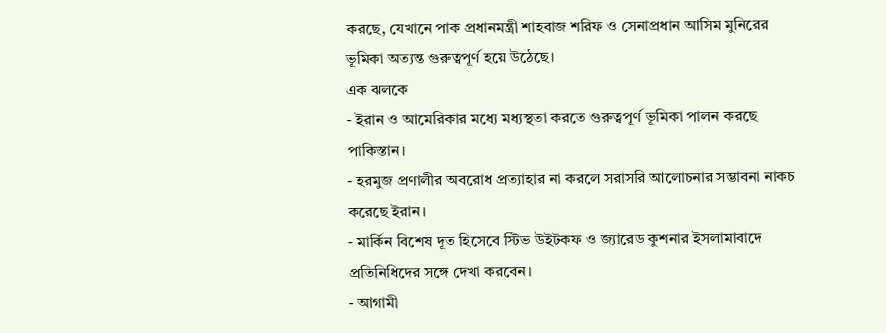করছে, যেখানে পাক প্রধানমন্ত্রী শাহবাজ শরিফ ও সেনাপ্রধান আসিম মুনিরের ভূমিকা অত্যন্ত গুরুত্বপূর্ণ হয়ে উঠেছে।
এক ঝলকে
- ইরান ও আমেরিকার মধ্যে মধ্যস্থতা করতে গুরুত্বপূর্ণ ভূমিকা পালন করছে পাকিস্তান।
- হরমুজ প্রণালীর অবরোধ প্রত্যাহার না করলে সরাসরি আলোচনার সম্ভাবনা নাকচ করেছে ইরান।
- মার্কিন বিশেষ দূত হিসেবে স্টিভ উইটকফ ও জ্যারেড কুশনার ইসলামাবাদে প্রতিনিধিদের সঙ্গে দেখা করবেন।
- আগামী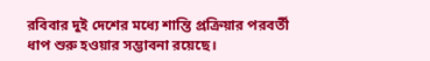রবিবার দুই দেশের মধ্যে শান্তি প্রক্রিয়ার পরবর্তী ধাপ শুরু হওয়ার সম্ভাবনা রয়েছে।